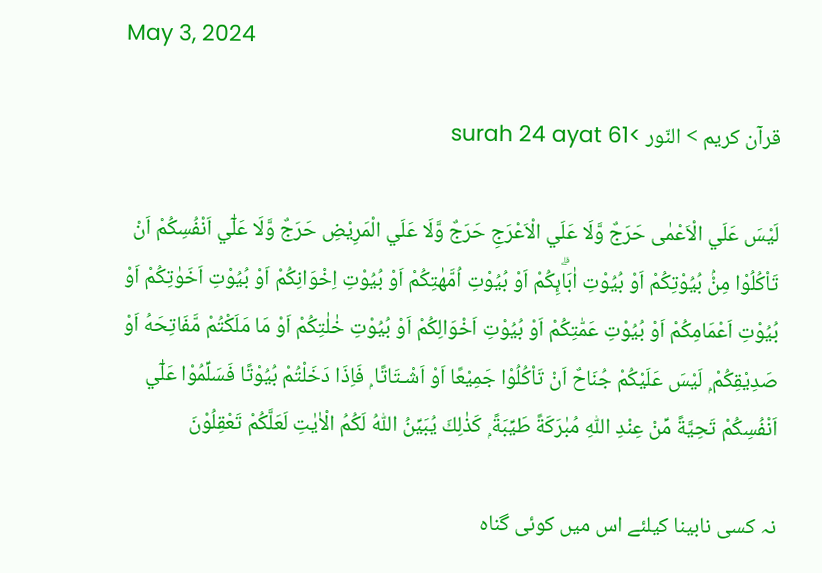May 3, 2024

قرآن کریم > النّور >surah 24 ayat 61

لَيْسَ عَلَي الْاَعْمٰى حَرَجٌ وَّلَا عَلَي الْاَعْرَجِ حَرَجٌ وَّلَا عَلَي الْمَرِيْضِ حَرَجٌ وَّلَا عَلٰٓي اَنْفُسِكُمْ اَنْ تَاْكُلُوْا مِنْۢ بُيُوْتِكُمْ اَوْ بُيُوْتِ اٰبَاۗىِٕكُمْ اَوْ بُيُوْتِ اُمَّهٰتِكُمْ اَوْ بُيُوْتِ اِخْوَانِكُمْ اَوْ بُيُوْتِ اَخَوٰتِكُمْ اَوْ بُيُوْتِ اَعْمَامِكُمْ اَوْ بُيُوْتِ عَمّٰتِكُمْ اَوْ بُيُوْتِ اَخْوَالِكُمْ اَوْ بُيُوْتِ خٰلٰتِكُمْ اَوْ مَا مَلَكْتُمْ مَّفَاتِحَهُ اَوْ صَدِيْقِكُمْ ۭ لَيْسَ عَلَيْكُمْ جُنَاحٌ اَنْ تَاْكُلُوْا جَمِيْعًا اَوْ اَشْـتَاتًا ۭ فَاِذَا دَخَلْتُمْ بُيُوْتًا فَسَلِّمُوْا عَلٰٓي اَنْفُسِكُمْ تَحِيَّةً مِّنْ عِنْدِ اللّٰهِ مُبٰرَكَةً طَيِّبَةً ۭ كَذٰلِكَ يُبَيِّنُ اللّٰهُ لَكُمُ الْاٰيٰتِ لَعَلَّكُمْ تَعْقِلُوْنَ

نہ کسی نابینا کیلئے اس میں کوئی گناہ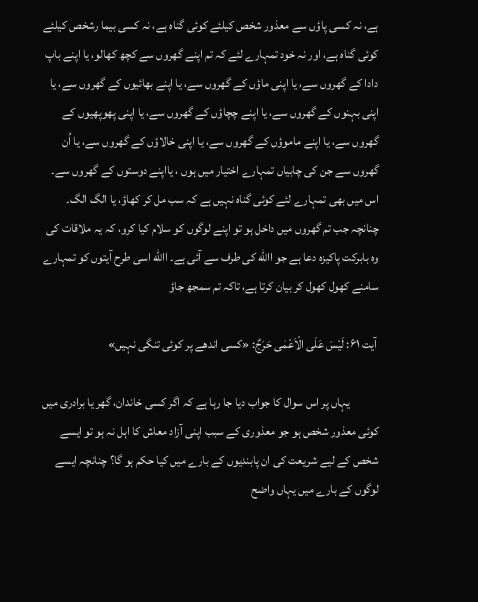ہے، نہ کسی پاؤں سے معذور شخص کیلئے کوئی گناہ ہے، نہ کسی بیما رشخص کیلئے کوئی گناہ ہے، اور نہ خود تمہارے لئے کہ تم اپنے گھروں سے کچھ کھالو، یا اپنے باپ دادا کے گھروں سے، یا اپنی ماؤں کے گھروں سے، یا اپنے بھائیوں کے گھروں سے، یا اپنی بہنوں کے گھروں سے، یا اپنے چچاؤں کے گھروں سے، یا اپنی پھوپھیوں کے گھروں سے، یا اپنے ماموؤں کے گھروں سے، یا اپنی خالاؤں کے گھروں سے، یا اُن گھروں سے جن کی چابیاں تمہارے اختیار میں ہوں ، یااپنے دوستوں کے گھروں سے۔ اس میں بھی تمہارے لئے کوئی گناہ نہیں ہے کہ سب مل کر کھاؤ، یا الگ الگ۔ چنانچہ جب تم گھروں میں داخل ہو تو اپنے لوگوں کو سلام کیا کرو، کہ یہ ملاقات کی وہ بابرکت پاکیزہ دعا ہے جو االله کی طرف سے آئی ہے۔ االله اسی طرح آیتوں کو تمہارے سامنے کھول کھول کر بیان کرتا ہے، تاکہ تم سمجھ جاؤ

 آیت ۶۱: لَیْسَ عَلَی الْاَعْمٰی حَرَجٌ: «کسی اندھے پر کوئی تنگی نہیں»

            یہاں پر اس سوال کا جواب دیا جا رہا ہے کہ اگر کسی خاندان، گھر یا برادری میں کوئی معذور شخص ہو جو معذوری کے سبب اپنی آزاد معاش کا اہل نہ ہو تو ایسے شخص کے لیے شریعت کی ان پابندیوں کے بارے میں کیا حکم ہو گا؟ چنانچہ ایسے لوگوں کے بارے میں یہاں واضح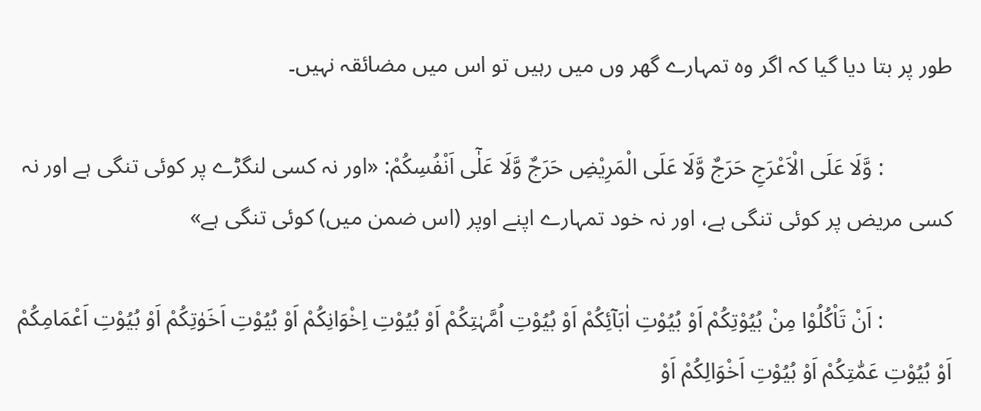طور پر بتا دیا گیا کہ اگر وہ تمہارے گھر وں میں رہیں تو اس میں مضائقہ نہیں۔

            : وَّلَا عَلَی الْاَعْرَجِ حَرَجٌ وَّلَا عَلَی الْمَرِیْضِ حَرَجٌ وَّلَا عَلٰٓی اَنْفُسِکُمْ: «اور نہ کسی لنگڑے پر کوئی تنگی ہے اور نہ کسی مریض پر کوئی تنگی ہے، اور نہ خود تمہارے اپنے اوپر (اس ضمن میں) کوئی تنگی ہے»

            : اَنْ تَاْکُلُوْا مِنْ بُیُوْتِکُمْ اَوْ بُیُوْتِ اٰبَآئِکُمْ اَوْ بُیُوْتِ اُمَّہٰتِکُمْ اَوْ بُیُوْتِ اِخْوَانِکُمْ اَوْ بُیُوْتِ اَخَوٰتِکُمْ اَوْ بُیُوْتِ اَعْمَامِکُمْ اَوْ بُیُوْتِ عَمّٰتِکُمْ اَوْ بُیُوْتِ اَخْوَالِکُمْ اَوْ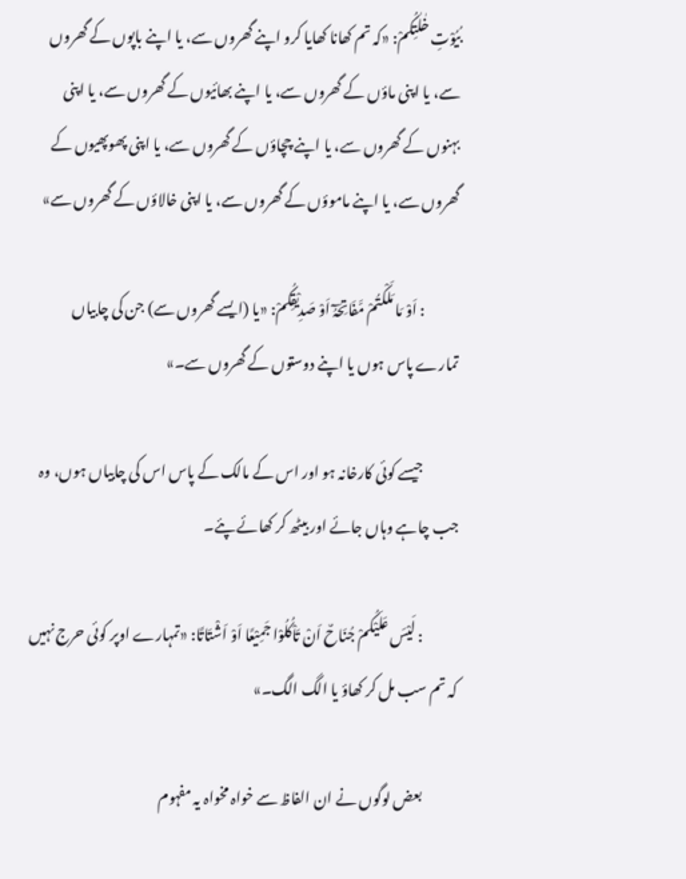بُیُوْتِ خٰلٰتِکُمْ: «کہ تم کھانا کھایا کرو اپنے گھروں سے، یا اپنے باپوں کے گھروں سے، یا اپنی ماؤں کے گھروں سے، یا اپنے بھائیوں کے گھروں سے، یا اپنی بہنوں کے گھروں سے، یا اپنے چچاؤں کے گھروں سے، یا اپنی پھوپھیوں کے گھروں سے، یا اپنے ماموؤں کے گھروں سے، یا اپنی خالاؤں کے گھروں سے»

            : اَوْ مَا مَلَکْتُمْ مَّفَاتِحَہُٓ اَوْ صَدِیْقِکُمْ: «یا (ایسے گھروں سے) جن کی چابیاں تمارے پاس ہوں یا اپنے دوستوں کے گھروں سے۔»

            جیسے کوئی کارخانہ ہو اور اس کے مالک کے پاس اس کی چابیاں ہوں، وہ جب چاہے وہاں جائے اور بیٹھ کر کھائے پئے۔

            : لَیْسَ عَلَیْکُمْ جُنَاحٌ اَنْ تَاْکُلُوْا جَمِیْعًا اَوْ اَشْتَاتًا: «تمہارے اوپر کوئی حرج نہیں کہ تم سب مل کر کھاؤ یا الگ الگ۔»

            بعض لوگوں نے ان الفاظ سے خواہ مخواہ یہ مفہوم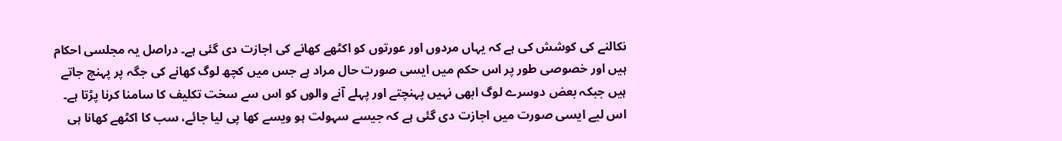نکالنے کی کوشش کی ہے کہ یہاں مردوں اور عورتوں کو اکٹھے کھانے کی اجازت دی گئی ہے۔ دراصل یہ مجلسی احکام ہیں اور خصوصی طور پر اس حکم میں ایسی صورت حال مراد ہے جس میں کچھ لوگ کھانے کی جگہ پر پہنچ جاتے ہیں جبکہ بعض دوسرے لوگ ابھی نہیں پہنچتے اور پہلے آنے والوں کو اس سے سخت تکلیف کا سامنا کرنا پڑتا ہے۔ اس لیے ایسی صورت میں اجازت دی گئی ہے کہ جیسے سہولت ہو ویسے کھا پی لیا جائے، سب کا اکٹھے کھانا ہی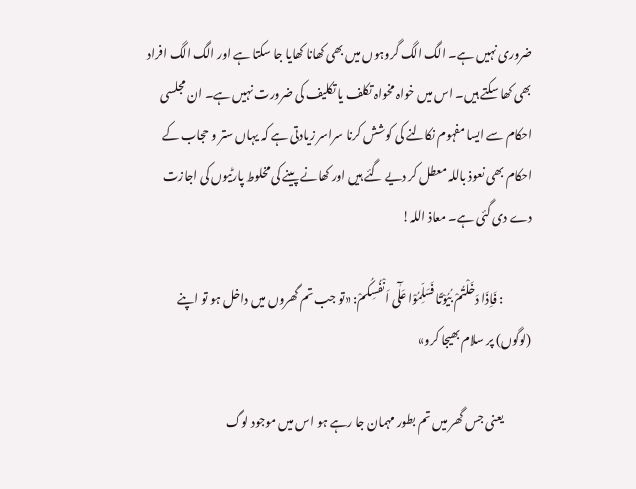ضروری نہیں ہے۔ الگ الگ گروہوں میں بھی کھانا کھایا جا سکتا ہے اور الگ الگ افراد بھی کھا سکتے ہیں۔ اس میں خواہ مخواہ تکلف یا تکلیف کی ضرورت نہیں ہے۔ ان مجلسی احکام سے ایسا مفہوم نکالنے کی کوشش کرنا سراسر زیادتی ہے کہ یہاں ستر و حجاب کے احکام بھی نعوذ باللہ معطل کر دیے گئے ہیں اور کھانے پینے کی مخلوط پارٹیوں کی اجازت دے دی گئی ہے۔ معاذ اللہ!

            : فَاِذَا دَخَلْتُمْ بُیُوْتًا فَسَلِّمُوْا عَلٰٓی اَنْفُسِکُمْ: «تو جب تم گھروں میں داخل ہو تو اپنے (لوگوں) پر سلام بھیجا کرو»

            یعنی جس گھر میں تم بطور مہمان جا رہے ہو اس میں موجود لوگ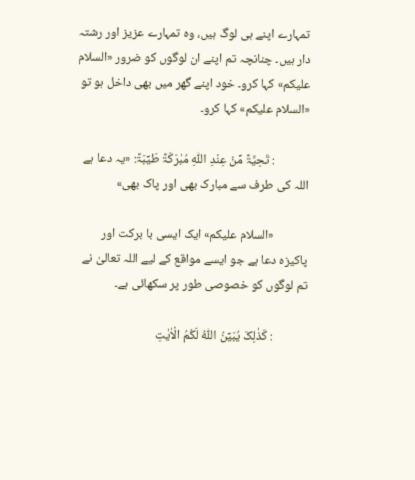تمہارے اپنے ہی لوگ ہیں، وہ تمہارے عزیز اور رشتہ دار ہیں۔ چنانچہ تم اپنے ان لوگوں کو ضرور «السلام علیکم» کہا کرو۔ خود اپنے گھر میں بھی داخل ہو تو «السلام علیکم» کہا کرو۔

            : تَحِیَّۃً مِّنْ عِنْدِ اللّٰہِ مُبٰرَکَۃً طَیِّبَۃً: «یہ دعا ہے اللہ کی طرف سے مبارک بھی اور پاک بھی»

            «السلام علیکم» ایک ایسی با برکت اور پاکیزہ دعا ہے جو ایسے مواقع کے لیے اللہ تعالیٰ نے تم لوگوں کو خصوصی طور پر سکھائی ہے۔

            : کَذٰلِکَ یُبَیِّنُ اللّٰہُ لَکُمُ الْاٰیٰتِ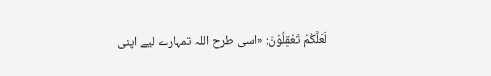لَعَلَّکُمْ تَعْقِلُوْنَ: «اسی طرح اللہ تمہارے لیے اپنی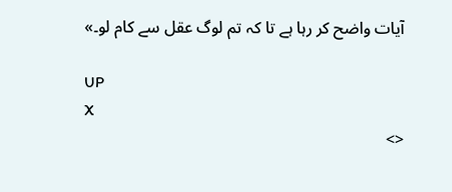آیات واضح کر رہا ہے تا کہ تم لوگ عقل سے کام لو۔»

UP
X
<>